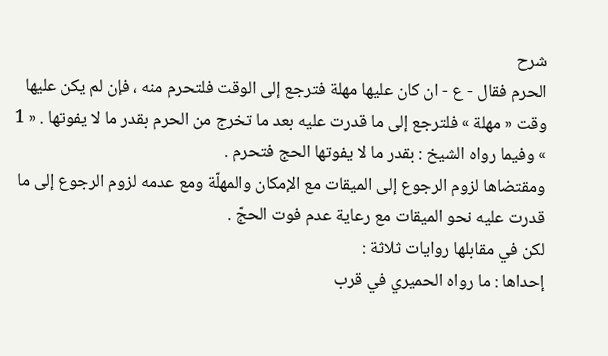شرح
الحرم فقال - ع - ان كان عليها مهلة فترجع إلى الوقت فلتحرم منه ، فإن لم يكن عليها وقت « مهلة » فلترجع إلى ما قدرت عليه بعد ما تخرج من الحرم بقدر ما لا يفوتها . « 1 » وفيما رواه الشيخ : بقدر ما لا يفوتها الحج فتحرم .
ومقتضاها لزوم الرجوع إلى الميقات مع الإمكان والمهلّة ومع عدمه لزوم الرجوع إلى ما قدرت عليه نحو الميقات مع رعاية عدم فوت الحجّ .
لكن في مقابلها روايات ثلاثة :
إحداها : ما رواه الحميري في قرب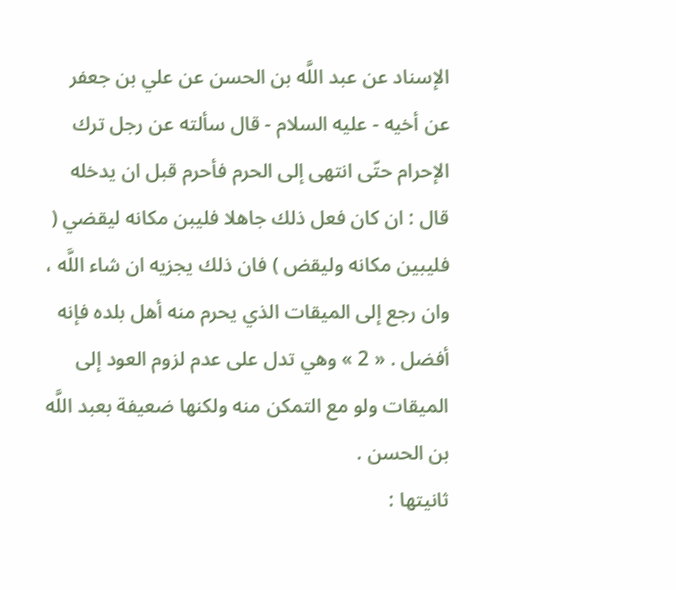الإسناد عن عبد اللَّه بن الحسن عن علي بن جعفر عن أخيه - عليه السلام - قال سألته عن رجل ترك الإحرام حتّى انتهى إلى الحرم فأحرم قبل ان يدخله قال : ان كان فعل ذلك جاهلا فليبن مكانه ليقضي ( فليبين مكانه وليقض ) فان ذلك يجزيه ان شاء اللَّه ، وان رجع إلى الميقات الذي يحرم منه أهل بلده فإنه أفضل . « 2 » وهي تدل على عدم لزوم العود إلى الميقات ولو مع التمكن منه ولكنها ضعيفة بعبد اللَّه بن الحسن .
ثانيتها :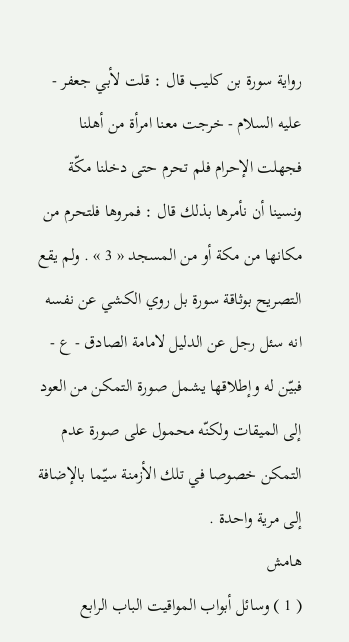رواية سورة بن كليب قال : قلت لأبي جعفر - عليه السلام - خرجت معنا امرأة من أهلنا فجهلت الإحرام فلم تحرم حتى دخلنا مكّة ونسينا أن نأمرها بذلك قال : فمروها فلتحرم من مكانها من مكة أو من المسجد « 3 » . ولم يقع التصريح بوثاقة سورة بل روي الكشي عن نفسه انه سئل رجل عن الدليل لامامة الصادق - ع - فبيّن له وإطلاقها يشمل صورة التمكن من العود إلى الميقات ولكنّه محمول على صورة عدم التمكن خصوصا في تلك الأزمنة سيّما بالإضافة إلى مرية واحدة .
هامش
( 1 ) وسائل أبواب المواقيت الباب الرابع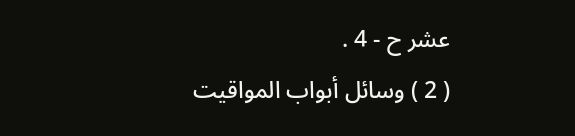عشر ح - 4 .
( 2 ) وسائل أبواب المواقيت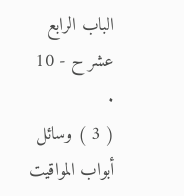الباب الرابع عشر ح - 10 .
( 3 ) وسائل أبواب المواقيت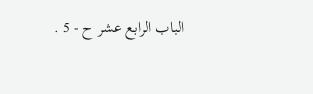الباب الرابع عشر ح - 5 .